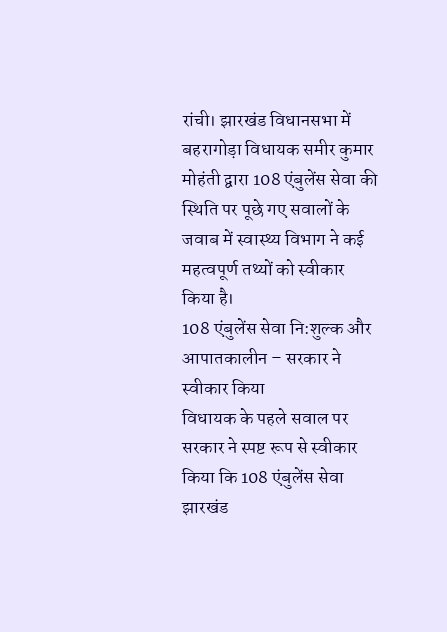रांची। झारखंड विधानसभा में बहरागोड़ा विधायक समीर कुमार मोहंती द्वारा 108 एंबुलेंस सेवा की स्थिति पर पूछे गए सवालों के जवाब में स्वास्थ्य विभाग ने कई महत्वपूर्ण तथ्यों को स्वीकार किया है।
108 एंबुलेंस सेवा नि:शुल्क और आपातकालीन – सरकार ने स्वीकार किया
विधायक के पहले सवाल पर सरकार ने स्पष्ट रूप से स्वीकार किया कि 108 एंबुलेंस सेवा झारखंड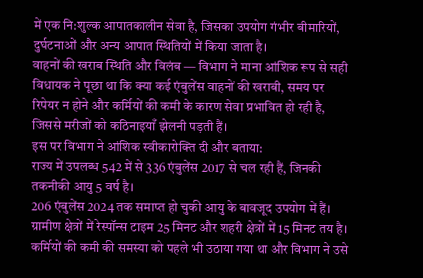में एक नि:शुल्क आपातकालीन सेवा है, जिसका उपयोग गंभीर बीमारियों, दुर्घटनाओं और अन्य आपात स्थितियों में किया जाता है।
वाहनों की खराब स्थिति और विलंब — विभाग ने माना आंशिक रूप से सही
विधायक ने पूछा था कि क्या कई एंबुलेंस वाहनों की खराबी, समय पर रिपेयर न होने और कर्मियों की कमी के कारण सेवा प्रभावित हो रही है, जिससे मरीजों को कठिनाइयाँ झेलनी पड़ती हैं।
इस पर विभाग ने आंशिक स्वीकारोक्ति दी और बताया:
राज्य में उपलब्ध 542 में से 336 एंबुलेंस 2017 से चल रही हैं, जिनकी तकनीकी आयु 5 वर्ष है।
206 एंबुलेंस 2024 तक समाप्त हो चुकी आयु के बावजूद उपयोग में हैं।
ग्रामीण क्षेत्रों में रेस्पॉन्स टाइम 25 मिनट और शहरी क्षेत्रों में 15 मिनट तय है।
कर्मियों की कमी की समस्या को पहले भी उठाया गया था और विभाग ने उसे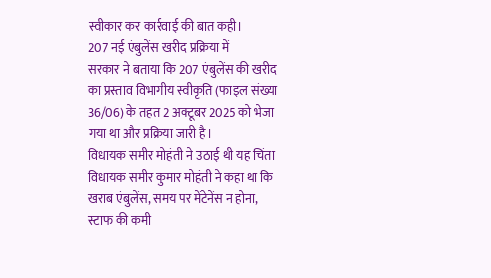स्वीकार कर कार्रवाई की बात कही।
207 नई एंबुलेंस खरीद प्रक्रिया में
सरकार ने बताया कि 207 एंबुलेंस की खरीद का प्रस्ताव विभागीय स्वीकृति (फाइल संख्या 36/06) के तहत 2 अक्टूबर 2025 को भेजा गया था और प्रक्रिया जारी है।
विधायक समीर मोहंती ने उठाई थी यह चिंता
विधायक समीर कुमार मोहंती ने कहा था कि खराब एंबुलेंस, समय पर मेंटेनेंस न होना, स्टाफ की कमी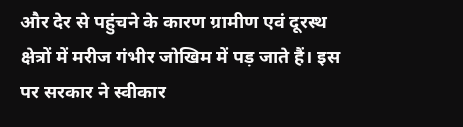और देर से पहुंचने के कारण ग्रामीण एवं दूरस्थ क्षेत्रों में मरीज गंभीर जोखिम में पड़ जाते हैं। इस पर सरकार ने स्वीकार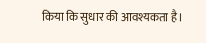किया कि सुधार की आवश्यकता है।